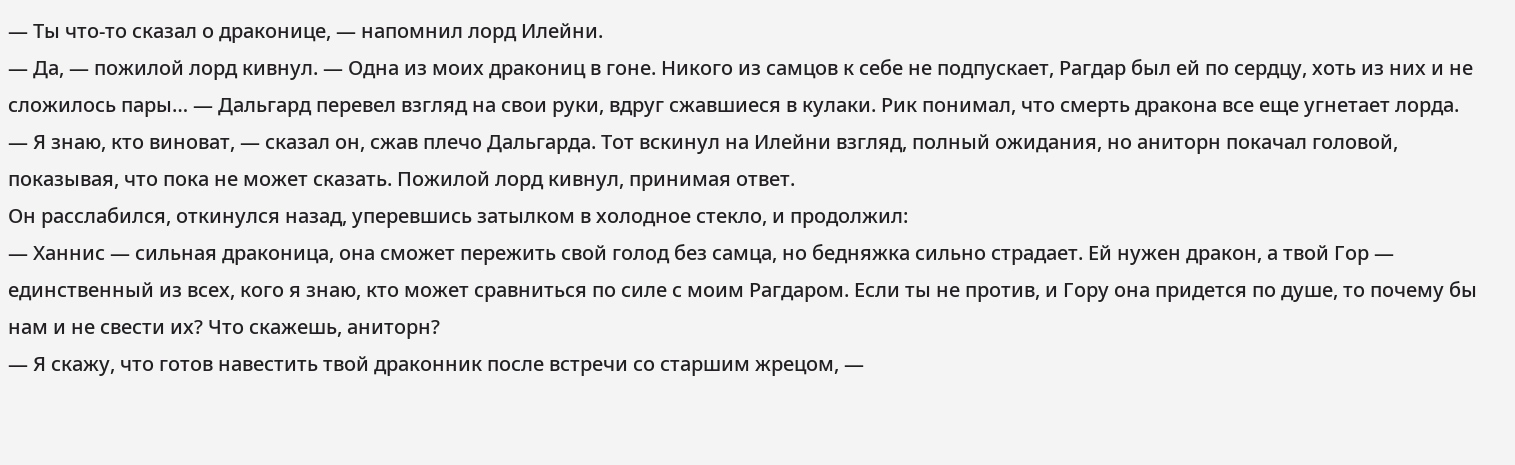— Ты что-то сказал о драконице, — напомнил лорд Илейни.
— Да, — пожилой лорд кивнул. — Одна из моих дракониц в гоне. Никого из самцов к себе не подпускает, Рагдар был ей по сердцу, хоть из них и не сложилось пары… — Дальгард перевел взгляд на свои руки, вдруг сжавшиеся в кулаки. Рик понимал, что смерть дракона все еще угнетает лорда.
— Я знаю, кто виноват, — сказал он, сжав плечо Дальгарда. Тот вскинул на Илейни взгляд, полный ожидания, но аниторн покачал головой, показывая, что пока не может сказать. Пожилой лорд кивнул, принимая ответ.
Он расслабился, откинулся назад, уперевшись затылком в холодное стекло, и продолжил:
— Ханнис — сильная драконица, она сможет пережить свой голод без самца, но бедняжка сильно страдает. Ей нужен дракон, а твой Гор — единственный из всех, кого я знаю, кто может сравниться по силе с моим Рагдаром. Если ты не против, и Гору она придется по душе, то почему бы нам и не свести их? Что скажешь, аниторн?
— Я скажу, что готов навестить твой драконник после встречи со старшим жрецом, —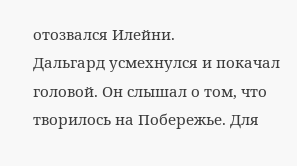отозвался Илейни.
Дальгард усмехнулся и покачал головой. Он слышал о том, что творилось на Побережье. Для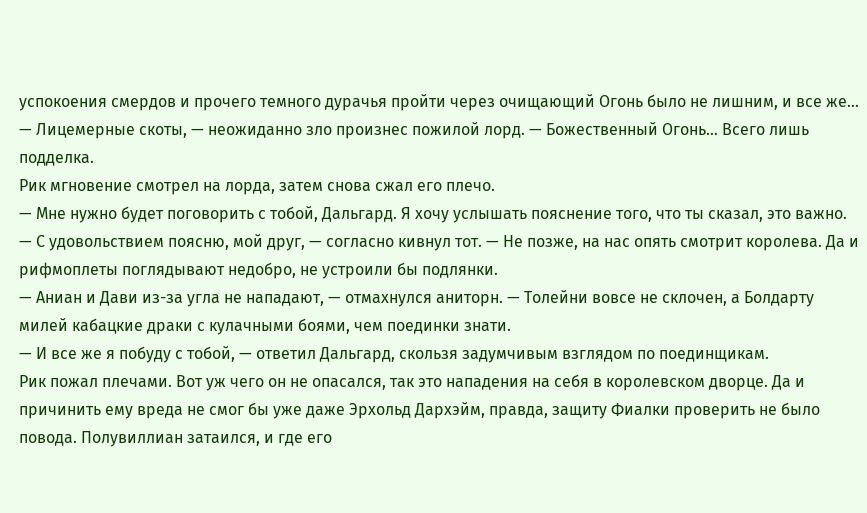успокоения смердов и прочего темного дурачья пройти через очищающий Огонь было не лишним, и все же…
— Лицемерные скоты, — неожиданно зло произнес пожилой лорд. — Божественный Огонь… Всего лишь подделка.
Рик мгновение смотрел на лорда, затем снова сжал его плечо.
— Мне нужно будет поговорить с тобой, Дальгард. Я хочу услышать пояснение того, что ты сказал, это важно.
— С удовольствием поясню, мой друг, — согласно кивнул тот. — Не позже, на нас опять смотрит королева. Да и рифмоплеты поглядывают недобро, не устроили бы подлянки.
— Аниан и Дави из-за угла не нападают, — отмахнулся аниторн. — Толейни вовсе не склочен, а Болдарту милей кабацкие драки с кулачными боями, чем поединки знати.
— И все же я побуду с тобой, — ответил Дальгард, скользя задумчивым взглядом по поединщикам.
Рик пожал плечами. Вот уж чего он не опасался, так это нападения на себя в королевском дворце. Да и причинить ему вреда не смог бы уже даже Эрхольд Дархэйм, правда, защиту Фиалки проверить не было повода. Полувиллиан затаился, и где его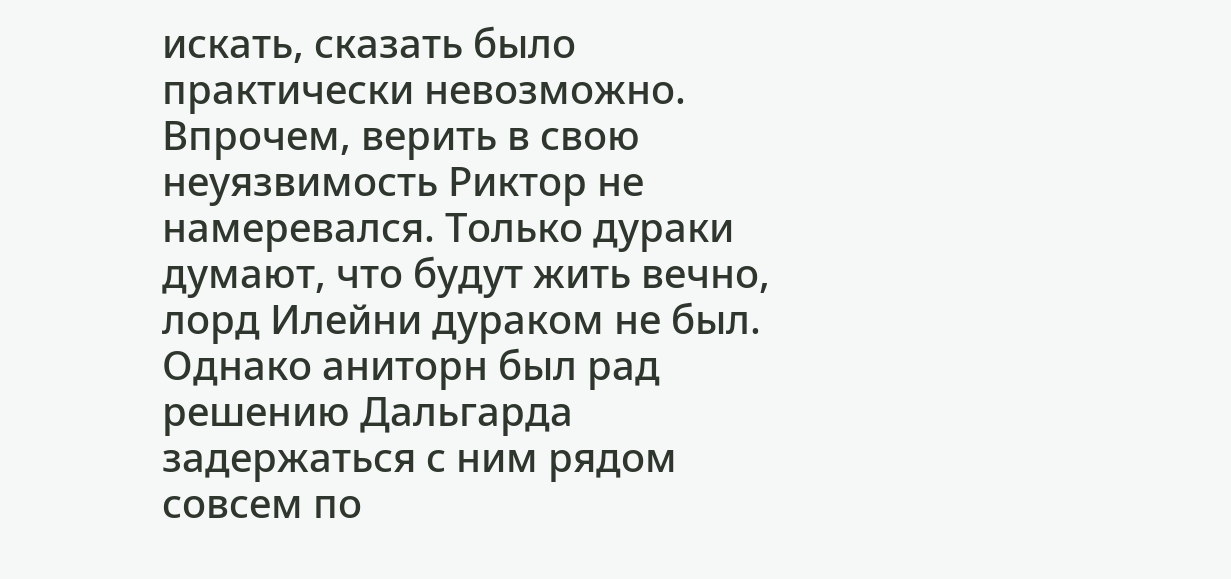искать, сказать было практически невозможно. Впрочем, верить в свою неуязвимость Риктор не намеревался. Только дураки думают, что будут жить вечно, лорд Илейни дураком не был.
Однако аниторн был рад решению Дальгарда задержаться с ним рядом совсем по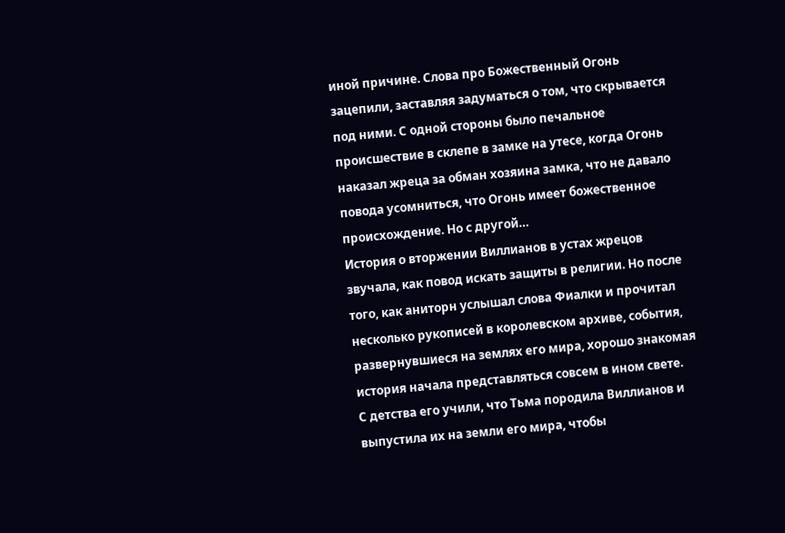иной причине. Слова про Божественный Огонь зацепили, заставляя задуматься о том, что скрывается под ними. С одной стороны было печальное происшествие в склепе в замке на утесе, когда Огонь наказал жреца за обман хозяина замка, что не давало повода усомниться, что Огонь имеет божественное происхождение. Но с другой…
История о вторжении Виллианов в устах жрецов звучала, как повод искать защиты в религии. Но после того, как аниторн услышал слова Фиалки и прочитал несколько рукописей в королевском архиве, события, развернувшиеся на землях его мира, хорошо знакомая история начала представляться совсем в ином свете.
С детства его учили, что Тьма породила Виллианов и выпустила их на земли его мира, чтобы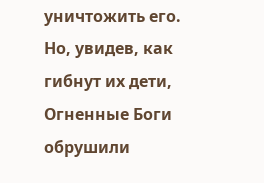уничтожить его. Но, увидев, как гибнут их дети, Огненные Боги обрушили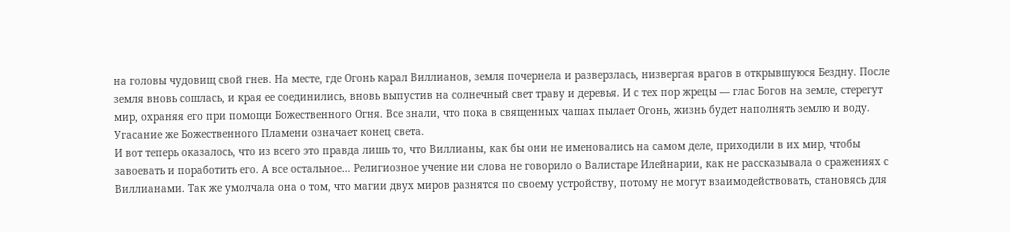на головы чудовищ свой гнев. На месте, где Огонь карал Виллианов, земля почернела и разверзлась, низвергая врагов в открывшуюся Бездну. После земля вновь сошлась, и края ее соединились, вновь выпустив на солнечный свет траву и деревья. И с тех пор жрецы — глас Богов на земле, стерегут мир, охраняя его при помощи Божественного Огня. Все знали, что пока в священных чашах пылает Огонь, жизнь будет наполнять землю и воду. Угасание же Божественного Пламени означает конец света.
И вот теперь оказалось, что из всего это правда лишь то, что Виллианы, как бы они не именовались на самом деле, приходили в их мир, чтобы завоевать и поработить его. А все остальное… Религиозное учение ни слова не говорило о Валистаре Илейнарии, как не рассказывала о сражениях с Виллианами. Так же умолчала она о том, что магии двух миров разнятся по своему устройству, потому не могут взаимодействовать, становясь для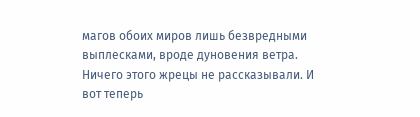магов обоих миров лишь безвредными выплесками, вроде дуновения ветра. Ничего этого жрецы не рассказывали. И вот теперь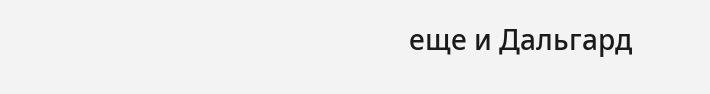еще и Дальгард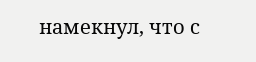намекнул, что с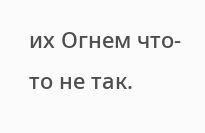их Огнем что-то не так.